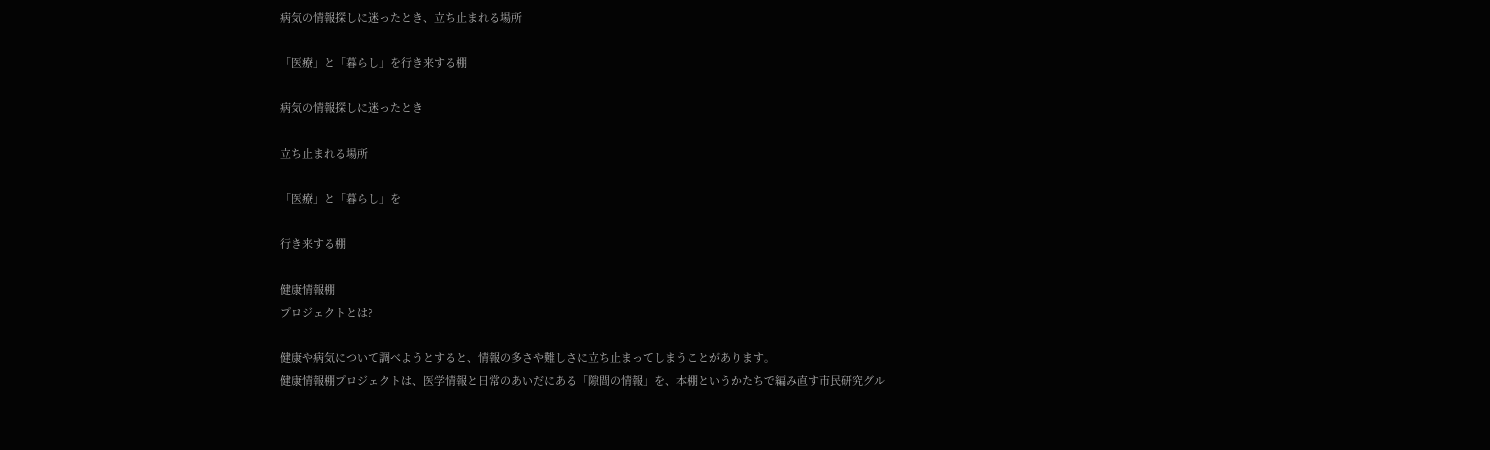病気の情報探しに迷ったとき、立ち止まれる場所

「医療」と「暮らし」を行き来する棚

病気の情報探しに迷ったとき

立ち止まれる場所

「医療」と「暮らし」を

行き来する棚

健康情報棚
プロジェクトとは?

健康や病気について調べようとすると、情報の多さや難しさに立ち止まってしまうことがあります。
健康情報棚プロジェクトは、医学情報と日常のあいだにある「隙間の情報」を、本棚というかたちで編み直す市民研究グル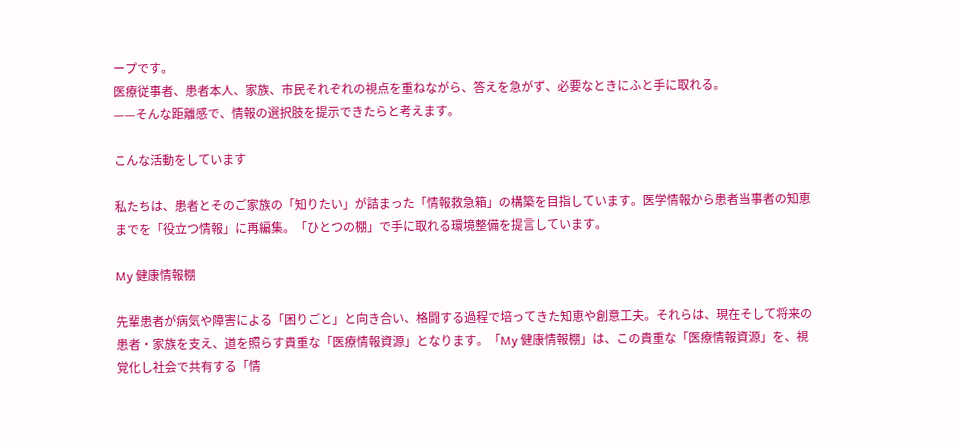ープです。
医療従事者、患者本人、家族、市民それぞれの視点を重ねながら、答えを急がず、必要なときにふと手に取れる。
——そんな距離感で、情報の選択肢を提示できたらと考えます。

こんな活動をしています

私たちは、患者とそのご家族の「知りたい」が詰まった「情報救急箱」の構築を目指しています。医学情報から患者当事者の知恵までを「役立つ情報」に再編集。「ひとつの棚」で手に取れる環境整備を提言しています。

My 健康情報棚

先輩患者が病気や障害による「困りごと」と向き合い、格闘する過程で培ってきた知恵や創意工夫。それらは、現在そして将来の患者・家族を支え、道を照らす貴重な「医療情報資源」となります。「My 健康情報棚」は、この貴重な「医療情報資源」を、視覚化し社会で共有する「情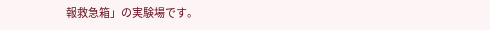報救急箱」の実験場です。